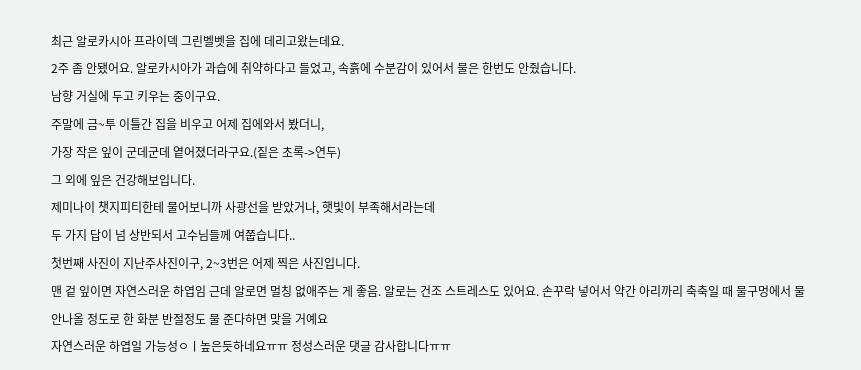최근 알로카시아 프라이덱 그린벨벳을 집에 데리고왔는데요.
2주 좀 안됐어요. 알로카시아가 과습에 취약하다고 들었고, 속흙에 수분감이 있어서 물은 한번도 안줬습니다.
남향 거실에 두고 키우는 중이구요.
주말에 금~투 이틀간 집을 비우고 어제 집에와서 봤더니,
가장 작은 잎이 군데군데 옅어졌더라구요.(짙은 초록->연두)
그 외에 잎은 건강해보입니다.
제미나이 챗지피티한테 물어보니까 사광선을 받았거나, 햇빛이 부족해서라는데
두 가지 답이 넘 상반되서 고수님들께 여쭙습니다..
첫번째 사진이 지난주사진이구, 2~3번은 어제 찍은 사진입니다.
맨 겉 잎이면 자연스러운 하엽임 근데 알로면 멀칭 없애주는 게 좋음. 알로는 건조 스트레스도 있어요. 손꾸락 넣어서 약간 아리까리 축축일 때 물구멍에서 물 안나올 정도로 한 화분 반절정도 물 준다하면 맞을 거예요
자연스러운 하엽일 가능성ㅇㅣ높은듯하네요ㅠㅠ 정성스러운 댓글 감사합니다ㅠㅠ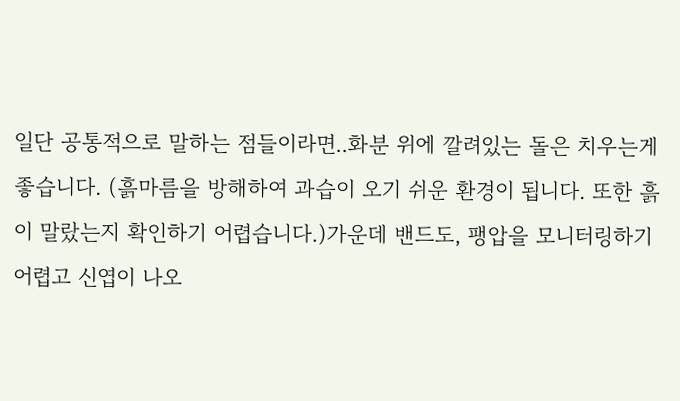일단 공통적으로 말하는 점들이라면..화분 위에 깔려있는 돌은 치우는게 좋습니다. (흙마름을 방해하여 과습이 오기 쉬운 환경이 됩니다. 또한 흙이 말랐는지 확인하기 어렵습니다.)가운데 밴드도, 팽압을 모니터링하기 어렵고 신엽이 나오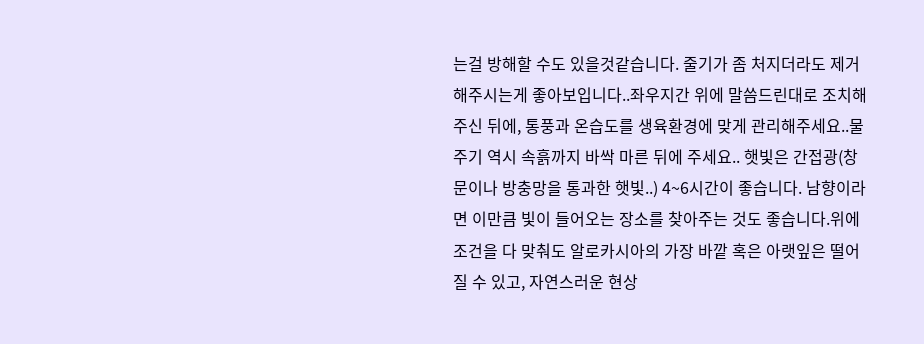는걸 방해할 수도 있을것같습니다. 줄기가 좀 처지더라도 제거해주시는게 좋아보입니다..좌우지간 위에 말씀드린대로 조치해주신 뒤에, 통풍과 온습도를 생육환경에 맞게 관리해주세요..물 주기 역시 속흙까지 바싹 마른 뒤에 주세요.. 햇빛은 간접광(창문이나 방충망을 통과한 햇빛..) 4~6시간이 좋습니다. 남향이라면 이만큼 빛이 들어오는 장소를 찾아주는 것도 좋습니다.위에 조건을 다 맞춰도 알로카시아의 가장 바깥 혹은 아랫잎은 떨어질 수 있고, 자연스러운 현상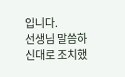입니다.
선생님 말씀하신대로 조치했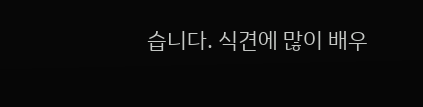습니다. 식견에 많이 배우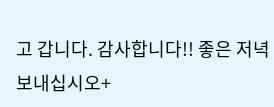고 갑니다. 감사합니다!! 좋은 저녁 보내십시오+